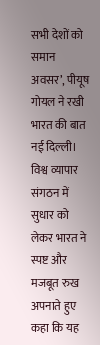सभी देशों को समान अवसर’, पीयूष गोयल ने रखी भारत की बात
नई दिल्ली। विश्व व्यापार संगठन में सुधार को लेकर भारत ने स्पष्ट और मजबूत रुख अपनाते हुए कहा कि यह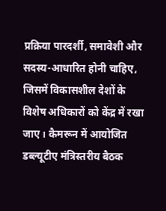प्रक्रिया पारदर्शी, समावेशी और सदस्य-आधारित होनी चाहिए, जिसमें विकासशील देशों के विशेष अधिकारों को केंद्र में रखा जाए। कैमरून में आयोजित डब्ल्यूटीए मंत्रिस्तरीय बैठक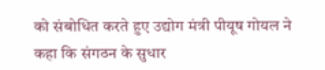को संबोधित करते हुए उद्योग मंत्री पीयूष गोयल ने कहा कि संगठन के सुधार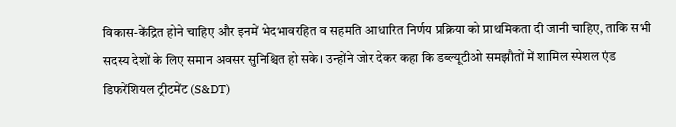विकास-केंद्रित होने चाहिए और इनमें भेदभावरहित व सहमति आधारित निर्णय प्रक्रिया को प्राथमिकता दी जानी चाहिए, ताकि सभी सदस्य देशों के लिए समान अवसर सुनिश्चित हो सके। उन्होंने जोर देकर कहा कि डब्ल्यूटीओ समझौतों में शामिल स्पेशल एंड डिफरेंशियल ट्रीटमेंट (S&DT)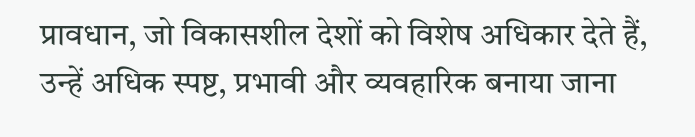प्रावधान, जो विकासशील देशों को विशेष अधिकार देते हैं, उन्हें अधिक स्पष्ट, प्रभावी और व्यवहारिक बनाया जाना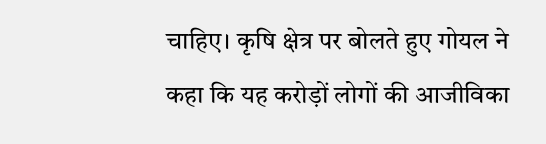चाहिए। कृषि क्षेत्र पर बोलते हुए गोयल ने कहा कि यह करोड़ों लोगों की आजीविका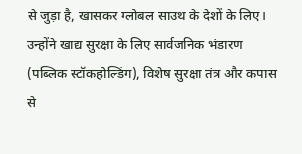से जुड़ा है, खासकर ग्लोबल साउथ के देशों के लिए। उन्होंने खाद्य सुरक्षा के लिए सार्वजनिक भंडारण (पब्लिक स्टॉकहोल्डिंग), विशेष सुरक्षा तंत्र और कपास से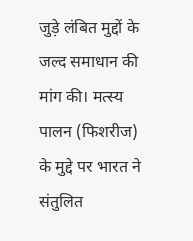जुड़े लंबित मुद्दों के जल्द समाधान की मांग की। मत्स्य पालन (फिशरीज) के मुद्दे पर भारत ने संतुलित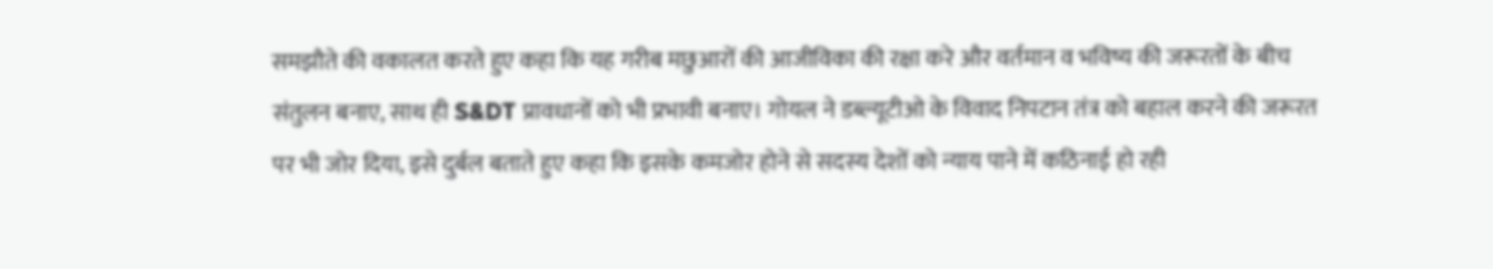समझौते की वकालत करते हुए कहा कि यह गरीब मछुआरों की आजीविका की रक्षा करे और वर्तमान व भविष्य की जरूरतों के बीच संतुलन बनाए, साथ ही S&DT प्रावधानों को भी प्रभावी बनाए। गोयल ने डब्ल्यूटीओ के विवाद निपटान तंत्र को बहाल करने की जरूरत पर भी जोर दिया, इसे दुर्बल बताते हुए कहा कि इसके कमजोर होने से सदस्य देशों को न्याय पाने में कठिनाई हो रही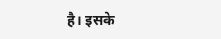है। इसके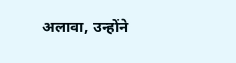अलावा, उन्होंने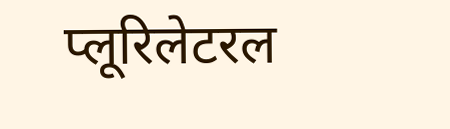प्लूरिलेटरल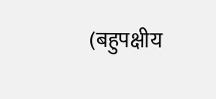(बहुपक्षीय